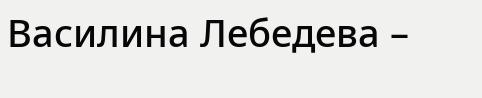Василина Лебедева –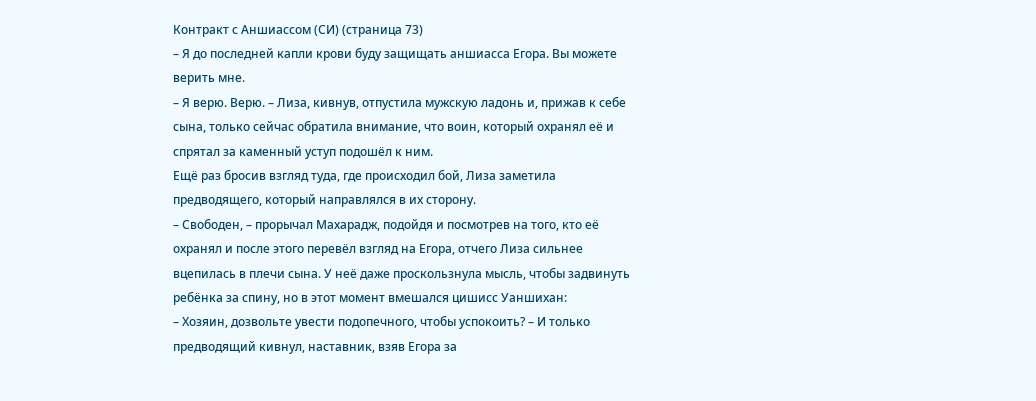Контракт с Аншиассом (СИ) (страница 73)
– Я до последней капли крови буду защищать аншиасса Егора. Вы можете верить мне.
– Я верю. Верю. – Лиза, кивнув, отпустила мужскую ладонь и, прижав к себе сына, только сейчас обратила внимание, что воин, который охранял её и спрятал за каменный уступ подошёл к ним.
Ещё раз бросив взгляд туда, где происходил бой, Лиза заметила предводящего, который направлялся в их сторону.
– Свободен, – прорычал Махарадж, подойдя и посмотрев на того, кто её охранял и после этого перевёл взгляд на Егора, отчего Лиза сильнее вцепилась в плечи сына. У неё даже проскользнула мысль, чтобы задвинуть ребёнка за спину, но в этот момент вмешался цишисс Уаншихан:
– Хозяин, дозвольте увести подопечного, чтобы успокоить? – И только предводящий кивнул, наставник, взяв Егора за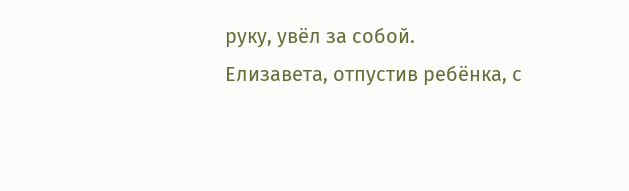руку, увёл за собой.
Елизавета, отпустив ребёнка, с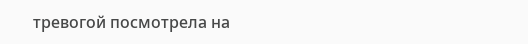тревогой посмотрела на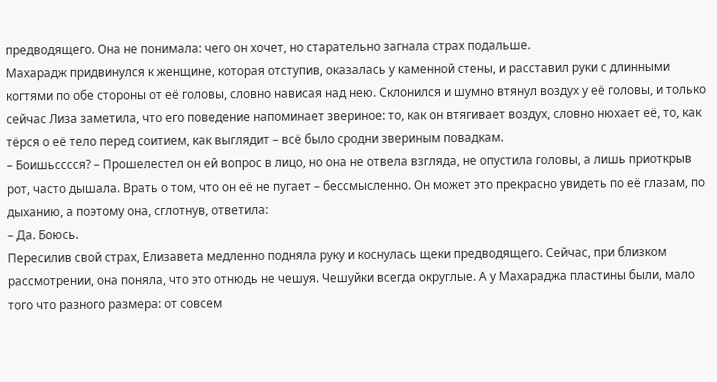предводящего. Она не понимала: чего он хочет, но старательно загнала страх подальше.
Махарадж придвинулся к женщине, которая отступив, оказалась у каменной стены, и расставил руки с длинными когтями по обе стороны от её головы, словно нависая над нею. Склонился и шумно втянул воздух у её головы, и только сейчас Лиза заметила, что его поведение напоминает звериное: то, как он втягивает воздух, словно нюхает её, то, как тёрся о её тело перед соитием, как выглядит – всё было сродни звериным повадкам.
– Боишьсссся? – Прошелестел он ей вопрос в лицо, но она не отвела взгляда, не опустила головы, а лишь приоткрыв рот, часто дышала. Врать о том, что он её не пугает – бессмысленно. Он может это прекрасно увидеть по её глазам, по дыханию, а поэтому она, сглотнув, ответила:
– Да. Боюсь.
Пересилив свой страх, Елизавета медленно подняла руку и коснулась щеки предводящего. Сейчас, при близком рассмотрении, она поняла, что это отнюдь не чешуя. Чешуйки всегда округлые. А у Махараджа пластины были, мало того что разного размера: от совсем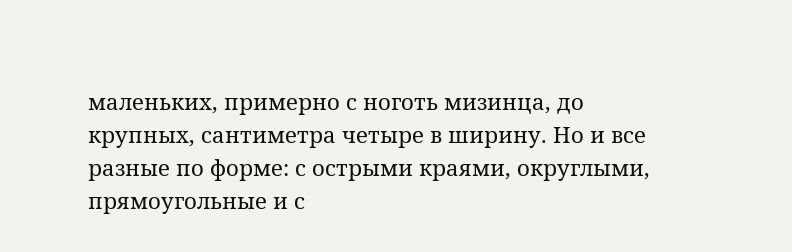маленьких, примерно с ноготь мизинца, до крупных, сантиметра четыре в ширину. Но и все разные по форме: с острыми краями, округлыми, прямоугольные и с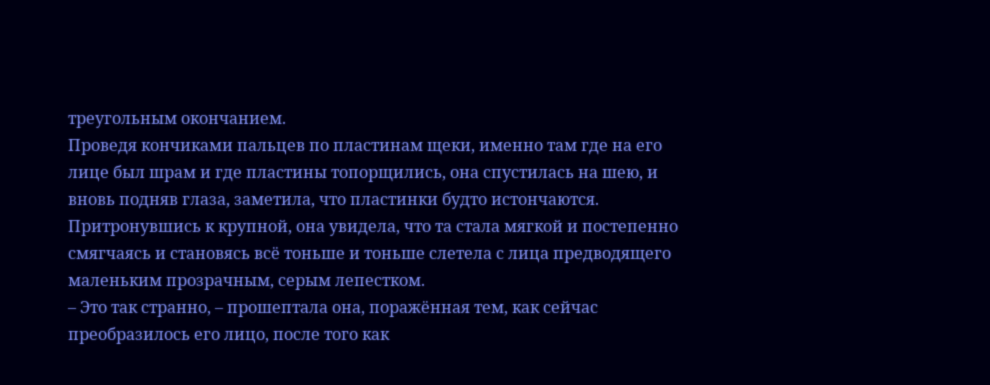треугольным окончанием.
Проведя кончиками пальцев по пластинам щеки, именно там где на его лице был шрам и где пластины топорщились, она спустилась на шею, и вновь подняв глаза, заметила, что пластинки будто истончаются. Притронувшись к крупной, она увидела, что та стала мягкой и постепенно смягчаясь и становясь всё тоньше и тоньше слетела с лица предводящего маленьким прозрачным, серым лепестком.
– Это так странно, – прошептала она, поражённая тем, как сейчас преобразилось его лицо, после того как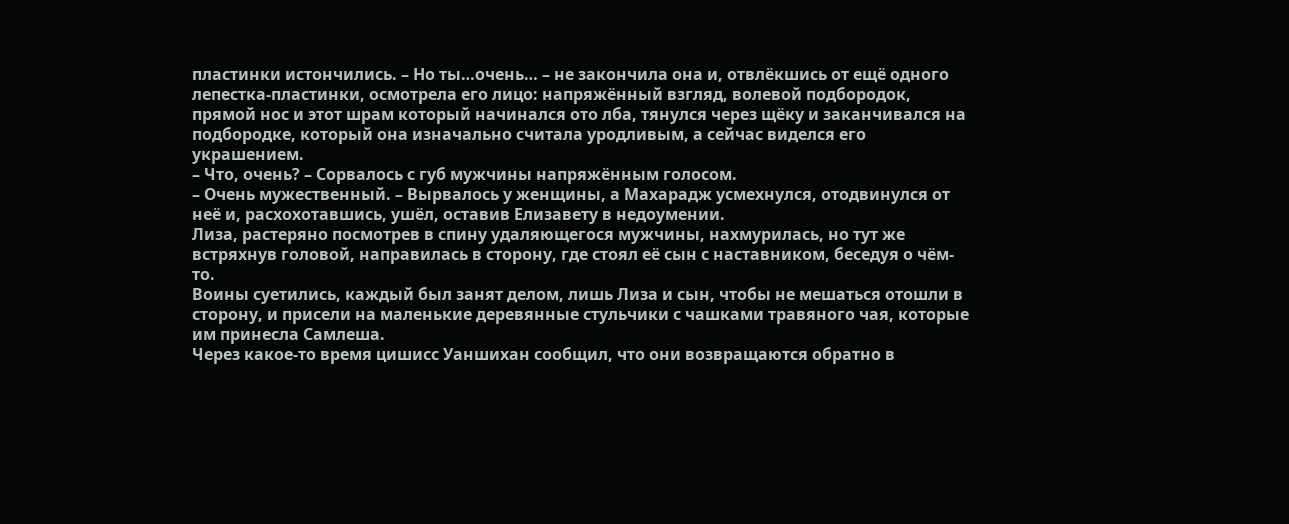пластинки истончились. – Но ты…очень… – не закончила она и, отвлёкшись от ещё одного лепестка-пластинки, осмотрела его лицо: напряжённый взгляд, волевой подбородок, прямой нос и этот шрам который начинался ото лба, тянулся через щёку и заканчивался на подбородке, который она изначально считала уродливым, а сейчас виделся его украшением.
– Что, очень? – Сорвалось с губ мужчины напряжённым голосом.
– Очень мужественный. – Вырвалось у женщины, а Махарадж усмехнулся, отодвинулся от неё и, расхохотавшись, ушёл, оставив Елизавету в недоумении.
Лиза, растеряно посмотрев в спину удаляющегося мужчины, нахмурилась, но тут же встряхнув головой, направилась в сторону, где стоял её сын с наставником, беседуя о чём-то.
Воины суетились, каждый был занят делом, лишь Лиза и сын, чтобы не мешаться отошли в сторону, и присели на маленькие деревянные стульчики с чашками травяного чая, которые им принесла Самлеша.
Через какое-то время цишисс Уаншихан сообщил, что они возвращаются обратно в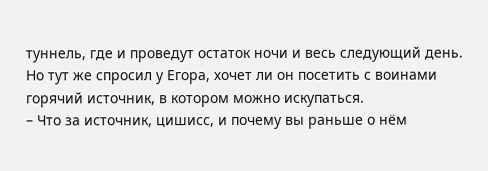туннель, где и проведут остаток ночи и весь следующий день. Но тут же спросил у Егора, хочет ли он посетить с воинами горячий источник, в котором можно искупаться.
– Что за источник, цишисс, и почему вы раньше о нём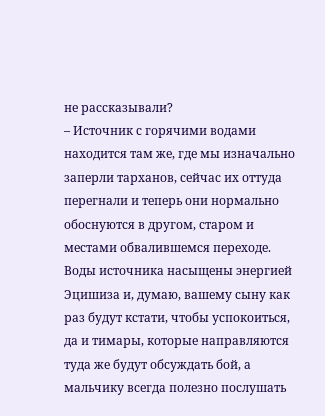не рассказывали?
– Источник с горячими водами находится там же, где мы изначально заперли тарханов, сейчас их оттуда перегнали и теперь они нормально обоснуются в другом, старом и местами обвалившемся переходе. Воды источника насыщены энергией Эцишиза и, думаю, вашему сыну как раз будут кстати, чтобы успокоиться, да и тимары, которые направляются туда же будут обсуждать бой, а мальчику всегда полезно послушать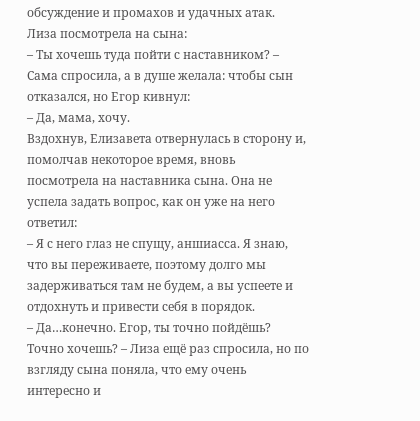обсуждение и промахов и удачных атак.
Лиза посмотрела на сына:
– Ты хочешь туда пойти с наставником? – Сама спросила, а в душе желала: чтобы сын отказался, но Егор кивнул:
– Да, мама, хочу.
Вздохнув, Елизавета отвернулась в сторону и, помолчав некоторое время, вновь посмотрела на наставника сына. Она не успела задать вопрос, как он уже на него ответил:
– Я с него глаз не спущу, аншиасса. Я знаю, что вы переживаете, поэтому долго мы задерживаться там не будем, а вы успеете и отдохнуть и привести себя в порядок.
– Да…конечно. Егор, ты точно пойдёшь? Точно хочешь? – Лиза ещё раз спросила, но по взгляду сына поняла, что ему очень интересно и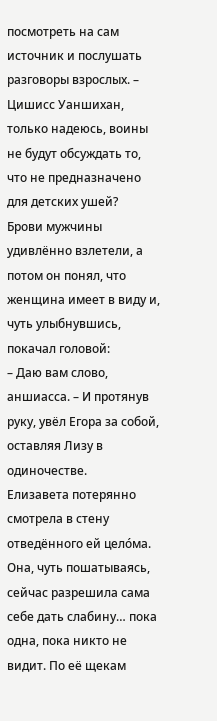посмотреть на сам источник и послушать разговоры взрослых. – Цишисс Уаншихан, только надеюсь, воины не будут обсуждать то, что не предназначено для детских ушей?
Брови мужчины удивлённо взлетели, а потом он понял, что женщина имеет в виду и, чуть улыбнувшись, покачал головой:
– Даю вам слово, аншиасса. – И протянув руку, увёл Егора за собой, оставляя Лизу в одиночестве.
Елизавета потерянно смотрела в стену отведённого ей цело́ма. Она, чуть пошатываясь, сейчас разрешила сама себе дать слабину… пока одна, пока никто не видит. По её щекам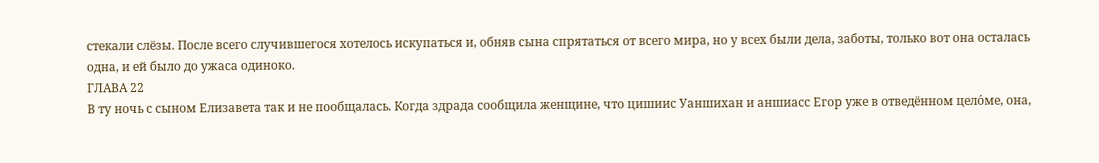стекали слёзы. После всего случившегося хотелось искупаться и, обняв сына спрятаться от всего мира, но у всех были дела, заботы, только вот она осталась одна, и ей было до ужаса одиноко.
ГЛАВА 22
В ту ночь с сыном Елизавета так и не пообщалась. Когда здрада сообщила женщине, что цишиис Уаншихан и аншиасс Егор уже в отведённом цело́ме, она,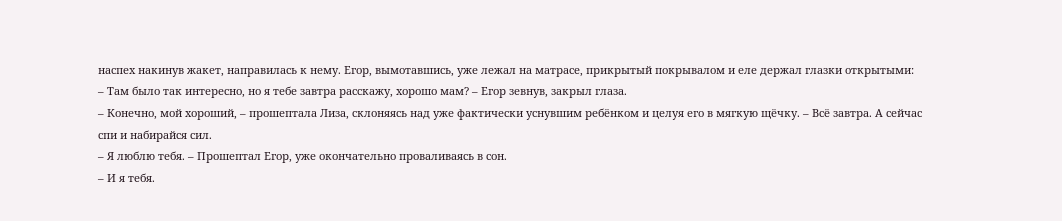наспех накинув жакет, направилась к нему. Егор, вымотавшись, уже лежал на матрасе, прикрытый покрывалом и еле держал глазки открытыми:
– Там было так интересно, но я тебе завтра расскажу, хорошо мам? – Егор зевнув, закрыл глаза.
– Конечно, мой хороший, – прошептала Лиза, склоняясь над уже фактически уснувшим ребёнком и целуя его в мягкую щёчку. – Всё завтра. А сейчас спи и набирайся сил.
– Я люблю тебя. – Прошептал Егор, уже окончательно проваливаясь в сон.
– И я тебя.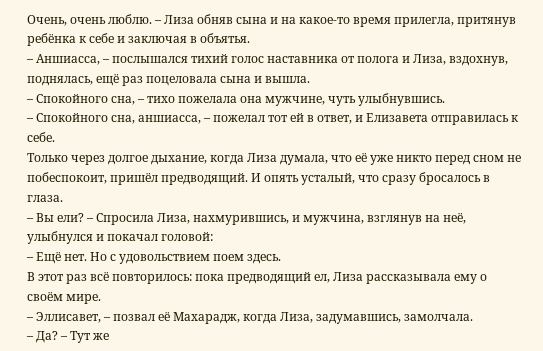Очень, очень люблю. – Лиза обняв сына и на какое-то время прилегла, притянув ребёнка к себе и заключая в объятья.
– Аншиасса, – послышался тихий голос наставника от полога и Лиза, вздохнув, поднялась, ещё раз поцеловала сына и вышла.
– Спокойного сна, – тихо пожелала она мужчине, чуть улыбнувшись.
– Спокойного сна, аншиасса, – пожелал тот ей в ответ, и Елизавета отправилась к себе.
Только через долгое дыхание, когда Лиза думала, что её уже никто перед сном не побеспокоит, пришёл предводящий. И опять усталый, что сразу бросалось в глаза.
– Вы ели? – Спросила Лиза, нахмурившись, и мужчина, взглянув на неё, улыбнулся и покачал головой:
– Ещё нет. Но с удовольствием поем здесь.
В этот раз всё повторилось: пока предводящий ел, Лиза рассказывала ему о своём мире.
– Эллисавет, – позвал её Махарадж, когда Лиза, задумавшись, замолчала.
– Да? – Тут же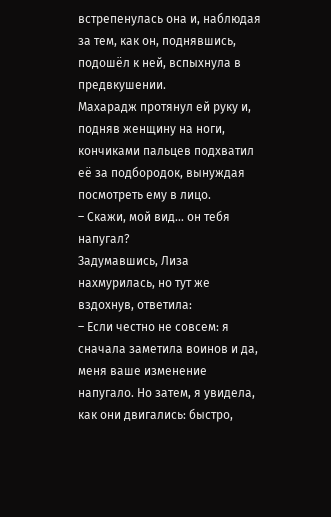встрепенулась она и, наблюдая за тем, как он, поднявшись, подошёл к ней, вспыхнула в предвкушении.
Махарадж протянул ей руку и, подняв женщину на ноги, кончиками пальцев подхватил её за подбородок, вынуждая посмотреть ему в лицо.
– Скажи, мой вид… он тебя напугал?
Задумавшись, Лиза нахмурилась, но тут же вздохнув, ответила:
– Если честно не совсем: я сначала заметила воинов и да, меня ваше изменение напугало. Но затем, я увидела, как они двигались: быстро,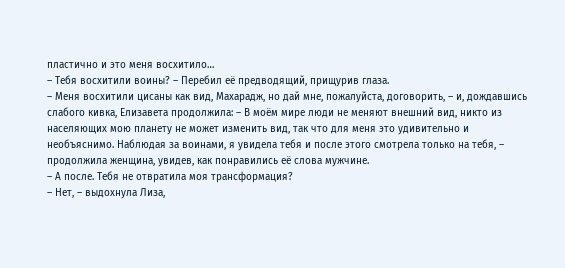пластично и это меня восхитило…
– Тебя восхитили воины? – Перебил её предводящий, прищурив глаза.
– Меня восхитили цисаны как вид, Махарадж, но дай мне, пожалуйста, договорить, – и, дождавшись слабого кивка, Елизавета продолжила: – В моём мире люди не меняют внешний вид, никто из населяющих мою планету не может изменить вид, так что для меня это удивительно и необъяснимо. Наблюдая за воинами, я увидела тебя и после этого смотрела только на тебя, – продолжила женщина, увидев, как понравились её слова мужчине.
– А после. Тебя не отвратила моя трансформация?
– Нет, – выдохнула Лиза,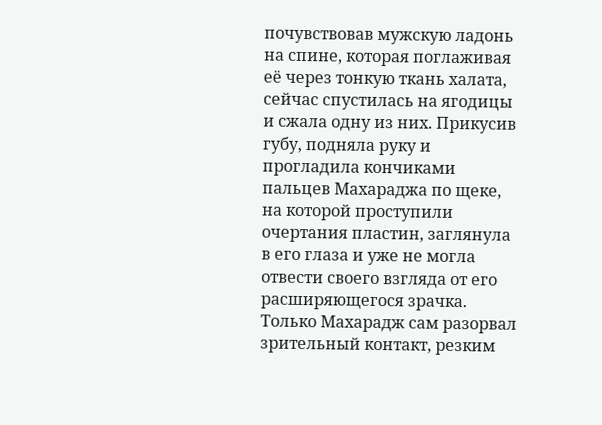почувствовав мужскую ладонь на спине, которая поглаживая её через тонкую ткань халата, сейчас спустилась на ягодицы и сжала одну из них. Прикусив губу, подняла руку и прогладила кончиками пальцев Махараджа по щеке, на которой проступили очертания пластин, заглянула в его глаза и уже не могла отвести своего взгляда от его расширяющегося зрачка.
Только Махарадж сам разорвал зрительный контакт, резким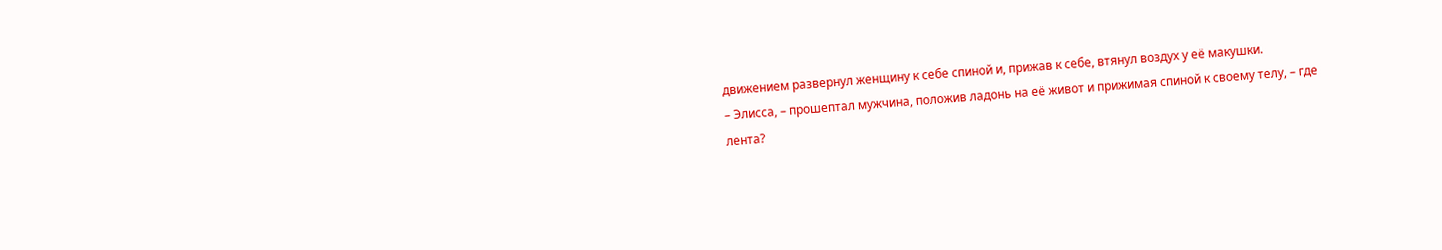движением развернул женщину к себе спиной и, прижав к себе, втянул воздух у её макушки.
– Элисса, – прошептал мужчина, положив ладонь на её живот и прижимая спиной к своему телу, – где лента?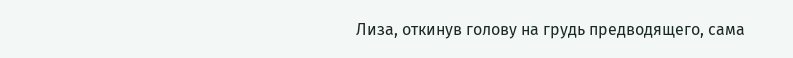Лиза, откинув голову на грудь предводящего, сама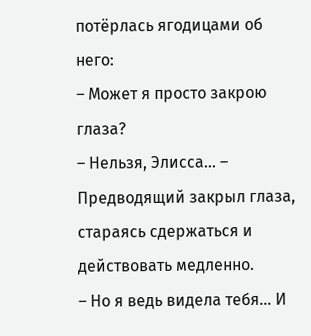потёрлась ягодицами об него:
– Может я просто закрою глаза?
– Нельзя, Элисса… – Предводящий закрыл глаза, стараясь сдержаться и действовать медленно.
– Но я ведь видела тебя… И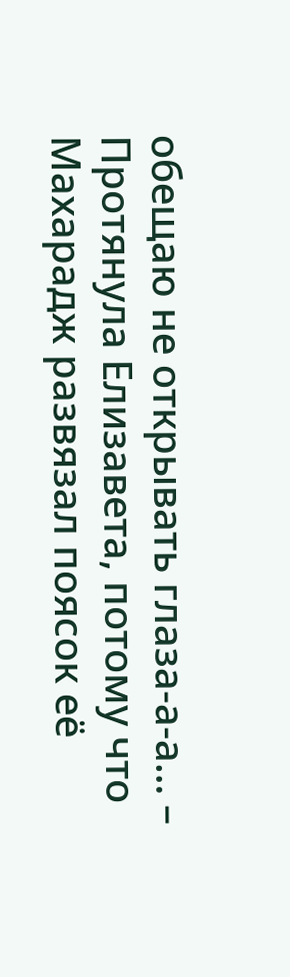обещаю не открывать глаза-а-а… – Протянула Елизавета, потому что Махарадж развязал поясок её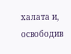халата и, освободив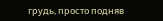грудь, просто подняв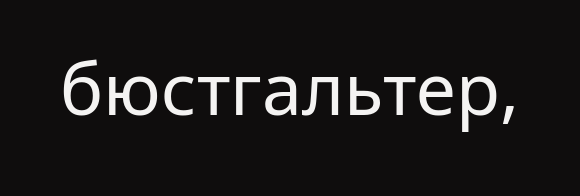бюстгальтер,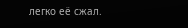легко её сжал.